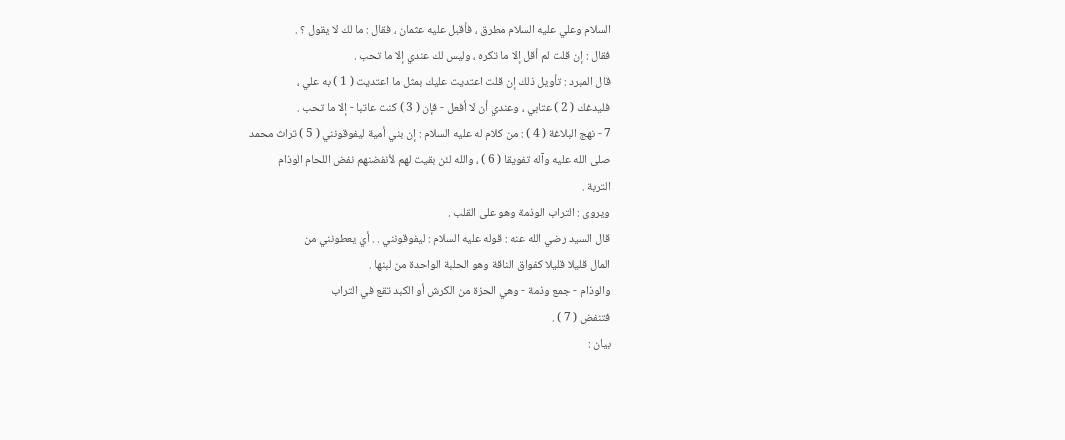السلام وعلي عليه السلام مطرق ، فأقبل عليه عثمان ، فقال : ما لك لا يقول ؟ .
فقال : إن قلت لم أقل إلا ما تكره ، وليس لك عندي إلا ما تحب .
قال المبرد : تأويل ذلك إن قلت اعتديت عليك بمثل ما اعتديت ( 1 ) به علي ،
فليدغك ( 2 ) عتابي ، وعندي أن لا أفعل - فإن ( 3 ) كنت عاتبا - إلا ما تحب .
7 - نهج البلاغة ( 4 ) : من كلام له عليه السلام : إن بني أمية ليفوقونني ( 5 ) تراث محمد
صلى الله عليه وآله تفويقا ( 6 ) ، والله لئن بقيت لهم لأنفضنهم نفض اللحام الوذام
التربة .
ويروى : التراب الوذمة وهو على القلب .
قال السيد رضي الله عنه : قوله عليه السلام : ليفوقونني . . أي يعطونني من
المال قليلا قليلا كفواق الناقة وهو الحلبة الواحدة من لبنها .
والوذام - جمع وذمة - وهي الحزة من الكرش أو الكبد تقع في التراب
فتنفض ( 7 ) .
بيان :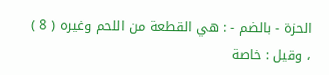الحزة - بالضم - : هي القطعة من اللحم وغيره ( 8 ) ، وقيل : خاصة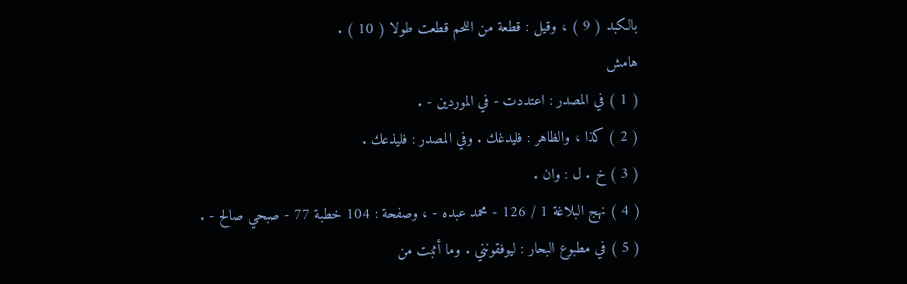بالكبد ( 9 ) ، وقيل : قطعة من اللحم قطعت طولا ( 10 ) .
هامش
( 1 ) في المصدر : اعتددت - في الموردين - .
( 2 ) كذا ، والظاهر : فليدغك . وفي المصدر : فليذعك .
( 3 ) خ . ل : وان .
( 4 ) نهج البلاغة 1 / 126 - محمد عبده - ، وصفحة : 104 خطبة 77 - صبحي صالح - .
( 5 ) في مطبوع البحار : ليوفقونني . وما أثبت من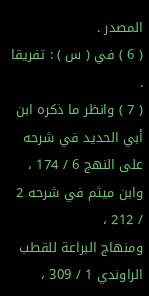المصدر .
( 6 ) في ( س ) : تفريقا .
( 7 ) وانظر ما ذكره ابن أبي الحديد في شرحه على النهج 6 / 174 ، وابن ميثم في شرحه 2 / 212 ،
ومنهاج البراعة للقطب الراوندي 1 / 309 ،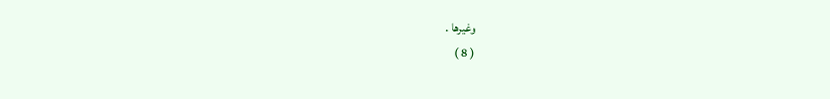وغيرها .
( 8 )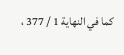كما في النهاية 1 / 377 ،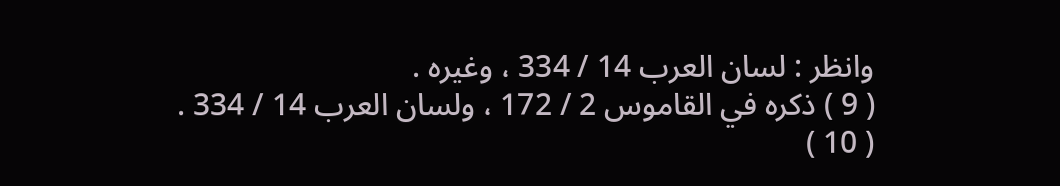وانظر : لسان العرب 14 / 334 ، وغيره .
( 9 ) ذكره في القاموس 2 / 172 ، ولسان العرب 14 / 334 .
( 10 )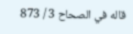قاله في الصحاح 3 / 873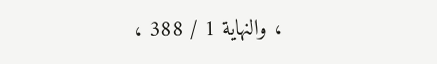، والنهاية 1 / 388 ،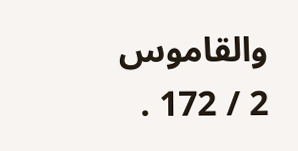والقاموس 2 / 172 .